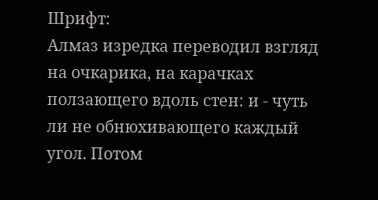Шрифт:
Алмаз изредка переводил взгляд на очкарика, на карачках ползающего вдоль стен: и - чуть ли не обнюхивающего каждый угол. Потом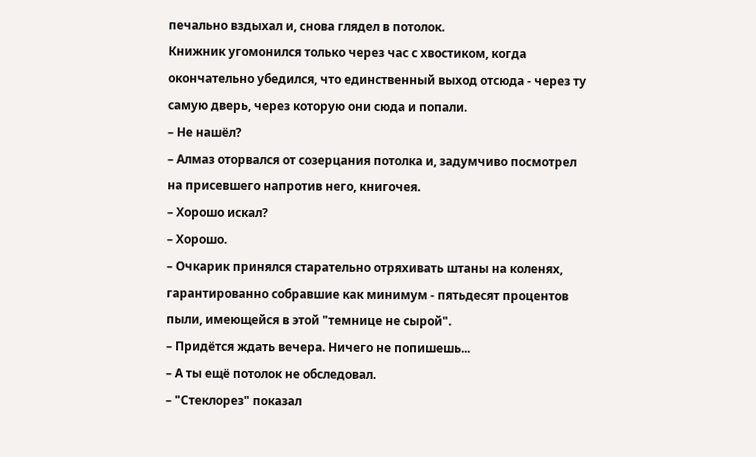печально вздыхал и, снова глядел в потолок.
Книжник угомонился только через час с хвостиком, когда окончательно убедился, что единственный выход отсюда - через ту самую дверь, через которую они сюда и попали.
– Не нашёл?
– Алмаз оторвался от созерцания потолка и, задумчиво посмотрел на присевшего напротив него, книгочея.
– Хорошо искал?
– Хорошо.
– Очкарик принялся старательно отряхивать штаны на коленях, гарантированно собравшие как минимум - пятьдесят процентов пыли, имеющейся в этой "темнице не сырой".
– Придётся ждать вечера. Ничего не попишешь...
– А ты ещё потолок не обследовал.
– "Стеклорез" показал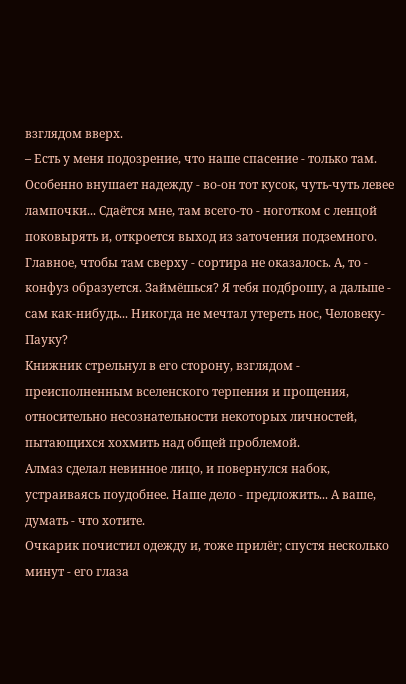взглядом вверх.
– Есть у меня подозрение, что наше спасение - только там. Особенно внушает надежду - во-он тот кусок, чуть-чуть левее лампочки... Сдаётся мне, там всего-то - ноготком с ленцой поковырять и, откроется выход из заточения подземного. Главное, чтобы там сверху - сортира не оказалось. А, то - конфуз образуется. Займёшься? Я тебя подброшу, а дальше - сам как-нибудь... Никогда не мечтал утереть нос, Человеку-Пауку?
Книжник стрельнул в его сторону, взглядом - преисполненным вселенского терпения и прощения, относительно несознательности некоторых личностей, пытающихся хохмить над общей проблемой.
Алмаз сделал невинное лицо, и повернулся набок, устраиваясь поудобнее. Наше дело - предложить... А ваше, думать - что хотите.
Очкарик почистил одежду и, тоже прилёг; спустя несколько минут - его глаза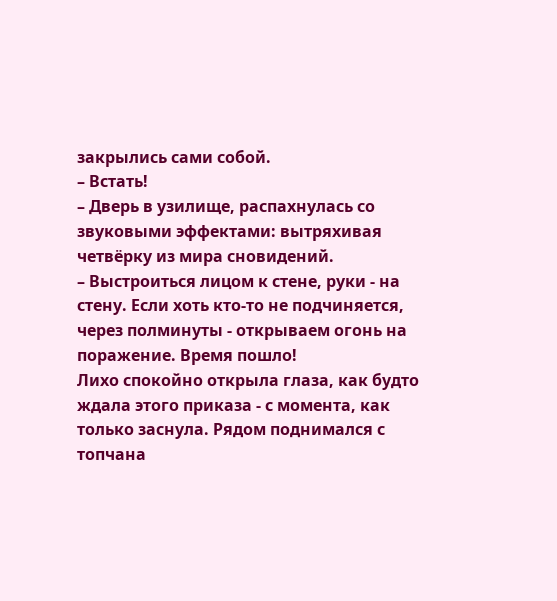закрылись сами собой.
– Встать!
– Дверь в узилище, распахнулась со звуковыми эффектами: вытряхивая четвёрку из мира сновидений.
– Выстроиться лицом к стене, руки - на стену. Если хоть кто-то не подчиняется, через полминуты - открываем огонь на поражение. Время пошло!
Лихо спокойно открыла глаза, как будто ждала этого приказа - с момента, как только заснула. Рядом поднимался с топчана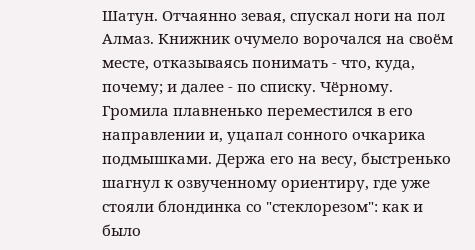Шатун. Отчаянно зевая, спускал ноги на пол Алмаз. Книжник очумело ворочался на своём месте, отказываясь понимать - что, куда, почему; и далее - по списку. Чёрному.
Громила плавненько переместился в его направлении и, уцапал сонного очкарика подмышками. Держа его на весу, быстренько шагнул к озвученному ориентиру, где уже стояли блондинка со "стеклорезом": как и было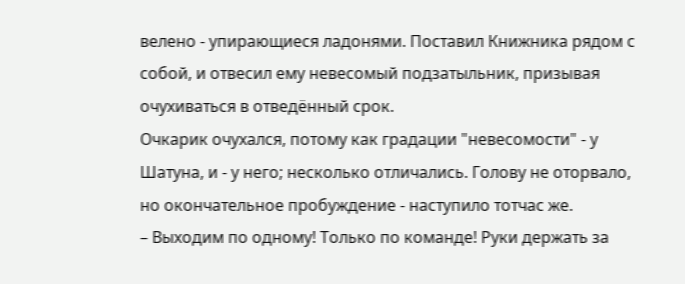велено - упирающиеся ладонями. Поставил Книжника рядом с собой, и отвесил ему невесомый подзатыльник, призывая очухиваться в отведённый срок.
Очкарик очухался, потому как градации "невесомости" - у Шатуна, и - у него; несколько отличались. Голову не оторвало, но окончательное пробуждение - наступило тотчас же.
– Выходим по одному! Только по команде! Руки держать за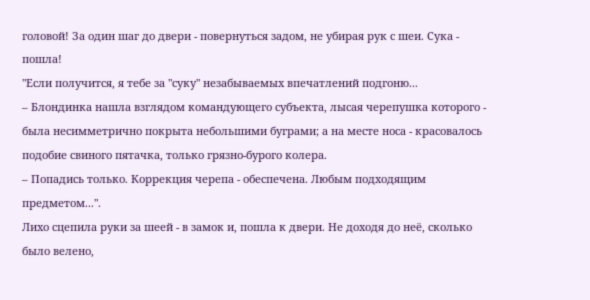головой! За один шаг до двери - повернуться задом, не убирая рук с шеи. Сука - пошла!
"Если получится, я тебе за "суку" незабываемых впечатлений подгоню...
– Блондинка нашла взглядом командующего субъекта, лысая черепушка которого - была несимметрично покрыта небольшими буграми; а на месте носа - красовалось подобие свиного пятачка, только грязно-бурого колера.
– Попадись только. Коррекция черепа - обеспечена. Любым подходящим предметом...".
Лихо сцепила руки за шеей - в замок и, пошла к двери. Не доходя до неё, сколько было велено,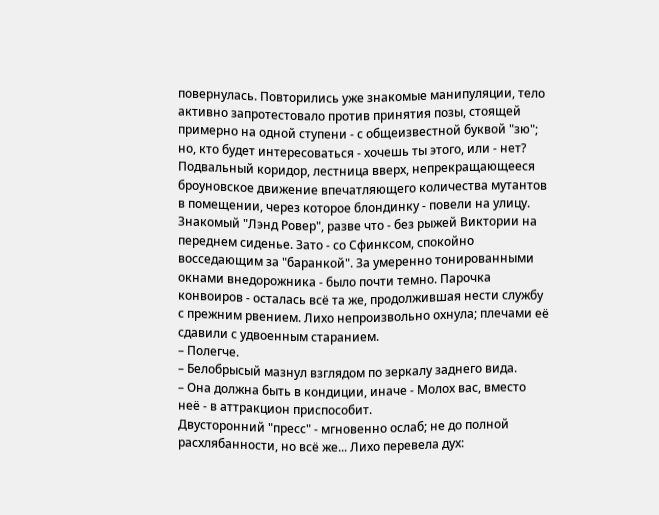повернулась. Повторились уже знакомые манипуляции, тело активно запротестовало против принятия позы, стоящей примерно на одной ступени - с общеизвестной буквой "зю"; но, кто будет интересоваться - хочешь ты этого, или - нет?
Подвальный коридор, лестница вверх, непрекращающееся броуновское движение впечатляющего количества мутантов в помещении, через которое блондинку - повели на улицу.
Знакомый "Лэнд Ровер", разве что - без рыжей Виктории на переднем сиденье. Зато - со Сфинксом, спокойно восседающим за "баранкой". За умеренно тонированными окнами внедорожника - было почти темно. Парочка конвоиров - осталась всё та же, продолжившая нести службу с прежним рвением. Лихо непроизвольно охнула; плечами её сдавили с удвоенным старанием.
– Полегче.
– Белобрысый мазнул взглядом по зеркалу заднего вида.
– Она должна быть в кондиции, иначе - Молох вас, вместо неё - в аттракцион приспособит.
Двусторонний "пресс" - мгновенно ослаб; не до полной расхлябанности, но всё же... Лихо перевела дух: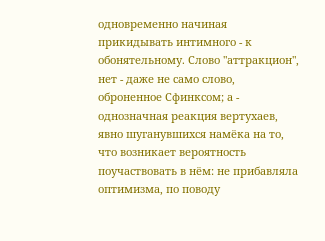одновременно начиная прикидывать интимного - к обонятельному. Слово "аттракцион", нет - даже не само слово, оброненное Сфинксом; а - однозначная реакция вертухаев, явно шуганувшихся намёка на то, что возникает вероятность поучаствовать в нём: не прибавляла оптимизма, по поводу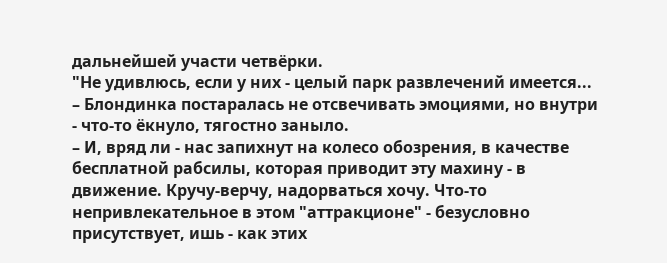дальнейшей участи четвёрки.
"Не удивлюсь, если у них - целый парк развлечений имеется...
– Блондинка постаралась не отсвечивать эмоциями, но внутри - что-то ёкнуло, тягостно заныло.
– И, вряд ли - нас запихнут на колесо обозрения, в качестве бесплатной рабсилы, которая приводит эту махину - в движение. Кручу-верчу, надорваться хочу. Что-то непривлекательное в этом "аттракционе" - безусловно присутствует, ишь - как этих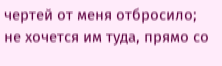чертей от меня отбросило; не хочется им туда, прямо со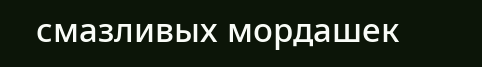смазливых мордашек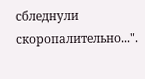сбледнули скоропалительно...".